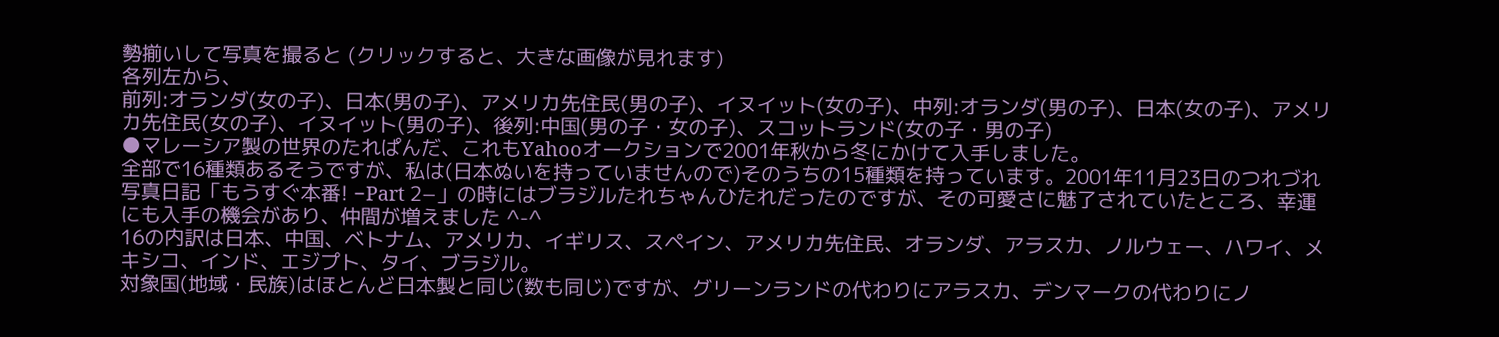勢揃いして写真を撮ると (クリックすると、大きな画像が見れます)
各列左から、
前列:オランダ(女の子)、日本(男の子)、アメリカ先住民(男の子)、イヌイット(女の子)、中列:オランダ(男の子)、日本(女の子)、アメリカ先住民(女の子)、イヌイット(男の子)、後列:中国(男の子・女の子)、スコットランド(女の子・男の子)
●マレーシア製の世界のたれぱんだ、これもYahooオークションで2001年秋から冬にかけて入手しました。
全部で16種類あるそうですが、私は(日本ぬいを持っていませんので)そのうちの15種類を持っています。2001年11月23日のつれづれ写真日記「もうすぐ本番! −Part 2−」の時にはブラジルたれちゃんひたれだったのですが、その可愛さに魅了されていたところ、幸運にも入手の機会があり、仲間が増えました ^-^
16の内訳は日本、中国、ベトナム、アメリカ、イギリス、スペイン、アメリカ先住民、オランダ、アラスカ、ノルウェー、ハワイ、メキシコ、インド、エジプト、タイ、ブラジル。
対象国(地域・民族)はほとんど日本製と同じ(数も同じ)ですが、グリーンランドの代わりにアラスカ、デンマークの代わりにノ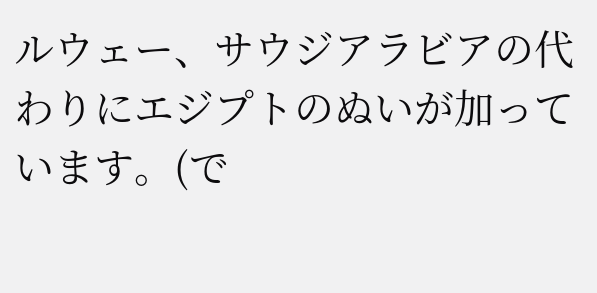ルウェー、サウジアラビアの代わりにエジプトのぬいが加っています。(で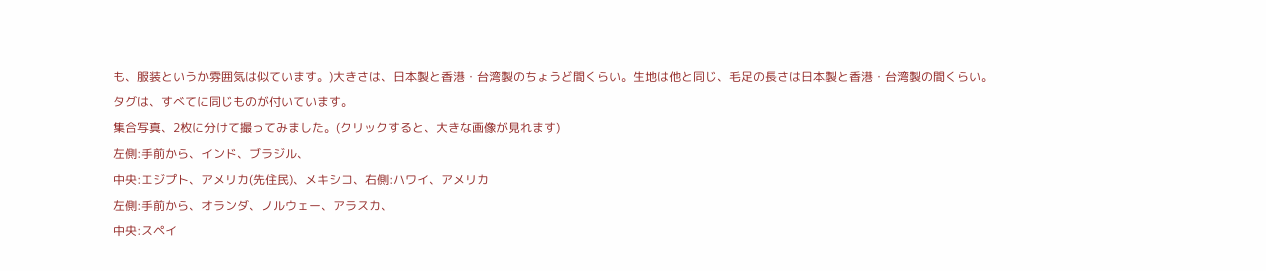も、服装というか雰囲気は似ています。)大きさは、日本製と香港・台湾製のちょうど間くらい。生地は他と同じ、毛足の長さは日本製と香港・台湾製の間くらい。
タグは、すべてに同じものが付いています。
集合写真、2枚に分けて撮ってみました。(クリックすると、大きな画像が見れます)
左側:手前から、インド、ブラジル、
中央:エジプト、アメリカ(先住民)、メキシコ、右側:ハワイ、アメリカ
左側:手前から、オランダ、ノルウェー、アラスカ、
中央:スペイ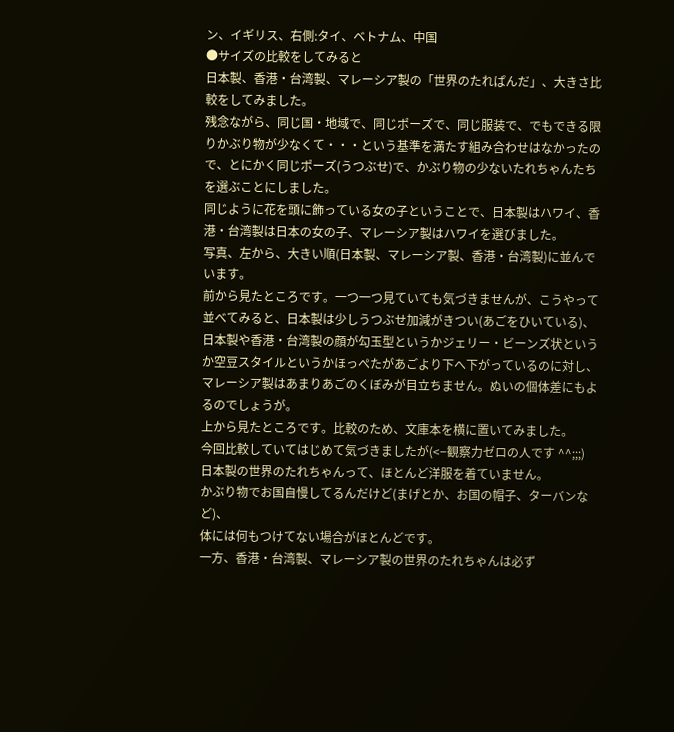ン、イギリス、右側:タイ、ベトナム、中国
●サイズの比較をしてみると
日本製、香港・台湾製、マレーシア製の「世界のたれぱんだ」、大きさ比較をしてみました。
残念ながら、同じ国・地域で、同じポーズで、同じ服装で、でもできる限りかぶり物が少なくて・・・という基準を満たす組み合わせはなかったので、とにかく同じポーズ(うつぶせ)で、かぶり物の少ないたれちゃんたちを選ぶことにしました。
同じように花を頭に飾っている女の子ということで、日本製はハワイ、香港・台湾製は日本の女の子、マレーシア製はハワイを選びました。
写真、左から、大きい順(日本製、マレーシア製、香港・台湾製)に並んでいます。
前から見たところです。一つ一つ見ていても気づきませんが、こうやって並べてみると、日本製は少しうつぶせ加減がきつい(あごをひいている)、日本製や香港・台湾製の顔が勾玉型というかジェリー・ビーンズ状というか空豆スタイルというかほっぺたがあごより下へ下がっているのに対し、マレーシア製はあまりあごのくぼみが目立ちません。ぬいの個体差にもよるのでしょうが。
上から見たところです。比較のため、文庫本を横に置いてみました。
今回比較していてはじめて気づきましたが(<−観察力ゼロの人です ^^;;;)
日本製の世界のたれちゃんって、ほとんど洋服を着ていません。
かぶり物でお国自慢してるんだけど(まげとか、お国の帽子、ターバンなど)、
体には何もつけてない場合がほとんどです。
一方、香港・台湾製、マレーシア製の世界のたれちゃんは必ず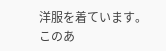洋服を着ています。
このあ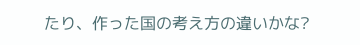たり、作った国の考え方の違いかな?